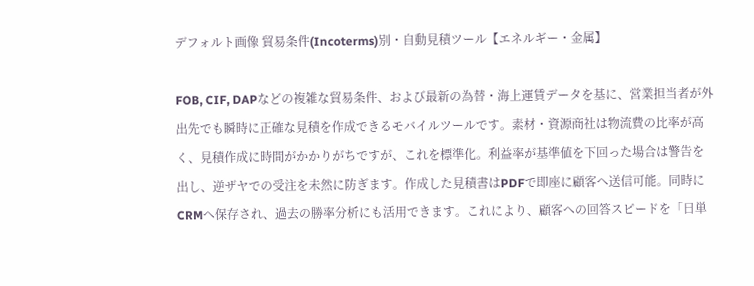デフォルト画像 貿易条件(Incoterms)別・自動見積ツール【エネルギー・金属】

FOB, CIF, DAPなどの複雑な貿易条件、および最新の為替・海上運賃データを基に、営業担当者が外出先でも瞬時に正確な見積を作成できるモバイルツールです。素材・資源商社は物流費の比率が高く、見積作成に時間がかかりがちですが、これを標準化。利益率が基準値を下回った場合は警告を出し、逆ザヤでの受注を未然に防ぎます。作成した見積書はPDFで即座に顧客へ送信可能。同時にCRMへ保存され、過去の勝率分析にも活用できます。これにより、顧客への回答スピードを「日単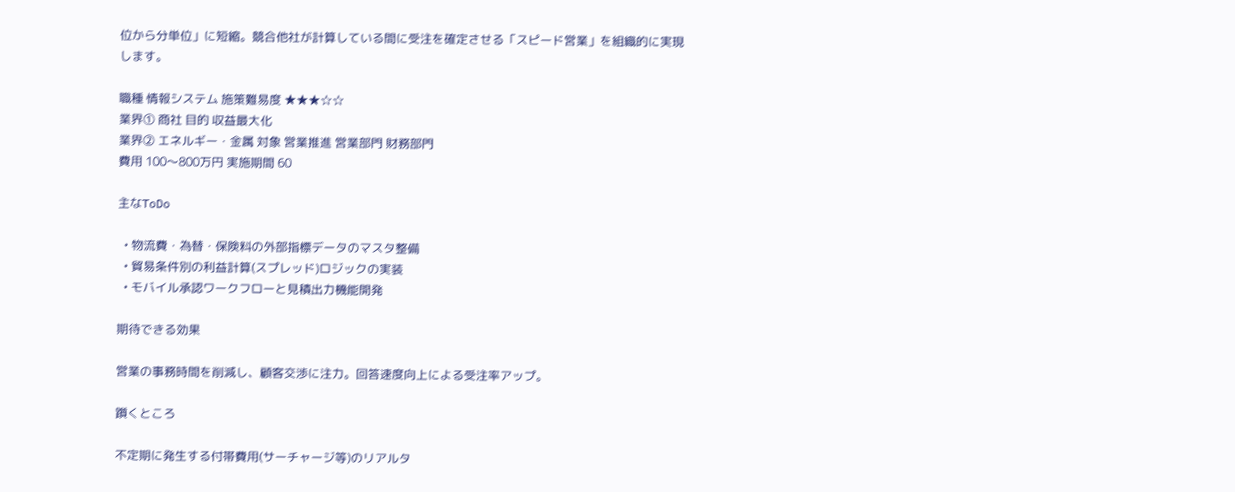位から分単位」に短縮。競合他社が計算している間に受注を確定させる「スピード営業」を組織的に実現します。

職種 情報システム 施策難易度 ★★★☆☆
業界① 商社 目的 収益最大化
業界② エネルギー・金属 対象 営業推進 営業部門 財務部門
費用 100〜800万円 実施期間 60

主なToDo

  • 物流費・為替・保険料の外部指標データのマスタ整備
  • 貿易条件別の利益計算(スプレッド)ロジックの実装
  • モバイル承認ワークフローと見積出力機能開発

期待できる効果

営業の事務時間を削減し、顧客交渉に注力。回答速度向上による受注率アップ。

躓くところ

不定期に発生する付帯費用(サーチャージ等)のリアルタ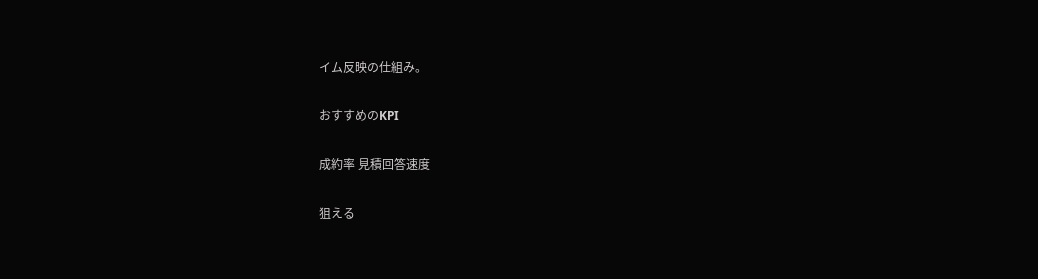イム反映の仕組み。

おすすめのKPI

成約率 見積回答速度

狙える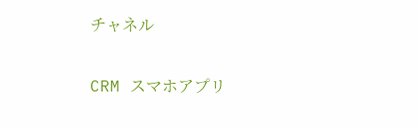チャネル

CRM スマホアプリ